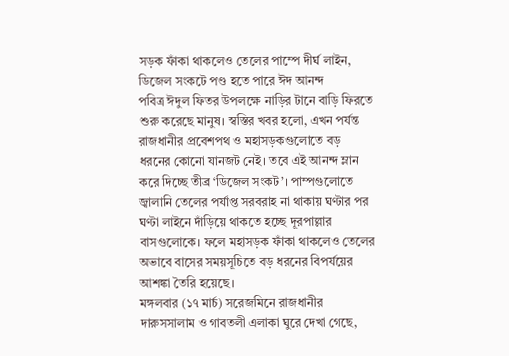সড়ক ফাঁকা থাকলেও তেলের পাম্পে দীর্ঘ লাইন, ডিজেল সংকটে পণ্ড হতে পারে ঈদ আনন্দ
পবিত্র ঈদুল ফিতর উপলক্ষে নাড়ির টানে বাড়ি ফিরতে শুরু করেছে মানুষ। স্বস্তির খবর হলো, এখন পর্যন্ত রাজধানীর প্রবেশপথ ও মহাসড়কগুলোতে বড় ধরনের কোনো যানজট নেই। তবে এই আনন্দ ম্লান করে দিচ্ছে তীব্র ‘ডিজেল সংকট’। পাম্পগুলোতে জ্বালানি তেলের পর্যাপ্ত সরবরাহ না থাকায় ঘণ্টার পর ঘণ্টা লাইনে দাঁড়িয়ে থাকতে হচ্ছে দূরপাল্লার বাসগুলোকে। ফলে মহাসড়ক ফাঁকা থাকলেও তেলের অভাবে বাসের সময়সূচিতে বড় ধরনের বিপর্যয়ের আশঙ্কা তৈরি হয়েছে।
মঙ্গলবার (১৭ মার্চ) সরেজমিনে রাজধানীর দারুসসালাম ও গাবতলী এলাকা ঘুরে দেখা গেছে,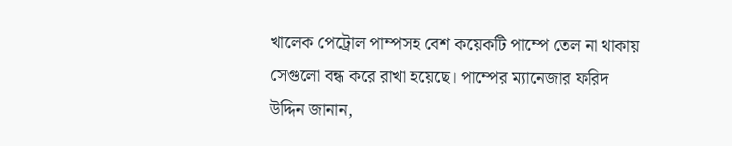খালেক পেট্রোল পাম্পসহ বেশ কয়েকটি পাম্পে তেল না থাকায় সেগুলো বন্ধ করে রাখা হয়েছে। পাম্পের ম্যানেজার ফরিদ উদ্দিন জানান,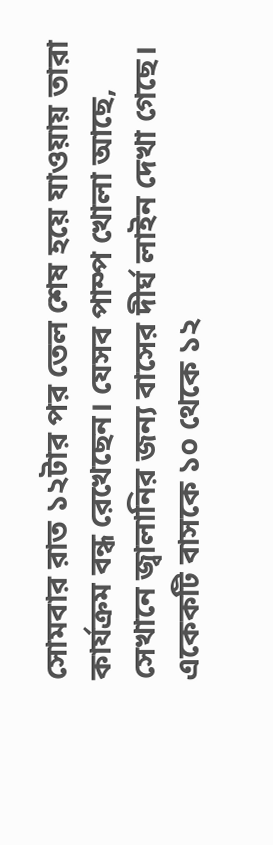সোমবার রাত ১২টার পর তেল শেষ হয়ে যাওয়ায় তারা কার্যক্রম বন্ধ রেখেছেন। যেসব পাম্প খোলা আছে, সেখানে জ্বালানির জন্য বাসের দীর্ঘ লাইন দেখা গেছে। একেকটি বাসকে ১০ থেকে ১২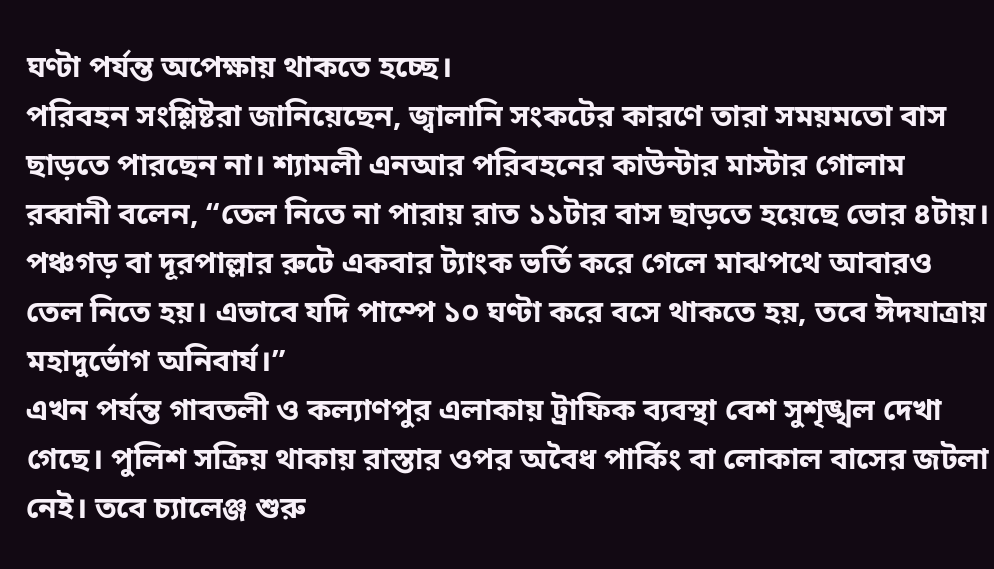ঘণ্টা পর্যন্ত অপেক্ষায় থাকতে হচ্ছে।
পরিবহন সংশ্লিষ্টরা জানিয়েছেন, জ্বালানি সংকটের কারণে তারা সময়মতো বাস ছাড়তে পারছেন না। শ্যামলী এনআর পরিবহনের কাউন্টার মাস্টার গোলাম রব্বানী বলেন, “তেল নিতে না পারায় রাত ১১টার বাস ছাড়তে হয়েছে ভোর ৪টায়। পঞ্চগড় বা দূরপাল্লার রুটে একবার ট্যাংক ভর্তি করে গেলে মাঝপথে আবারও তেল নিতে হয়। এভাবে যদি পাম্পে ১০ ঘণ্টা করে বসে থাকতে হয়, তবে ঈদযাত্রায় মহাদুর্ভোগ অনিবার্য।”
এখন পর্যন্ত গাবতলী ও কল্যাণপুর এলাকায় ট্রাফিক ব্যবস্থা বেশ সুশৃঙ্খল দেখা গেছে। পুলিশ সক্রিয় থাকায় রাস্তার ওপর অবৈধ পার্কিং বা লোকাল বাসের জটলা নেই। তবে চ্যালেঞ্জ শুরু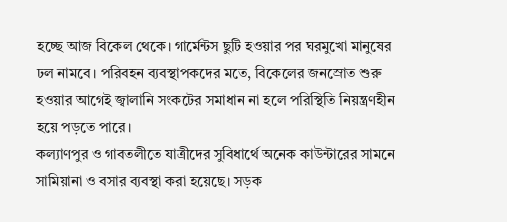হচ্ছে আজ বিকেল থেকে। গার্মেন্টস ছুটি হওয়ার পর ঘরমুখো মানুষের ঢল নামবে। পরিবহন ব্যবস্থাপকদের মতে, বিকেলের জনস্রোত শুরু হওয়ার আগেই জ্বালানি সংকটের সমাধান না হলে পরিস্থিতি নিয়ন্ত্রণহীন হয়ে পড়তে পারে।
কল্যাণপুর ও গাবতলীতে যাত্রীদের সুবিধার্থে অনেক কাউন্টারের সামনে সামিয়ানা ও বসার ব্যবস্থা করা হয়েছে। সড়ক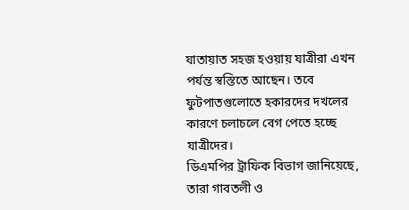যাতায়াত সহজ হওয়ায় যাত্রীরা এখন পর্যন্ত স্বস্তিতে আছেন। তবে ফুটপাতগুলোতে হকারদের দখলের কারণে চলাচলে বেগ পেতে হচ্ছে যাত্রীদের।
ডিএমপির ট্রাফিক বিভাগ জানিয়েছে, তারা গাবতলী ও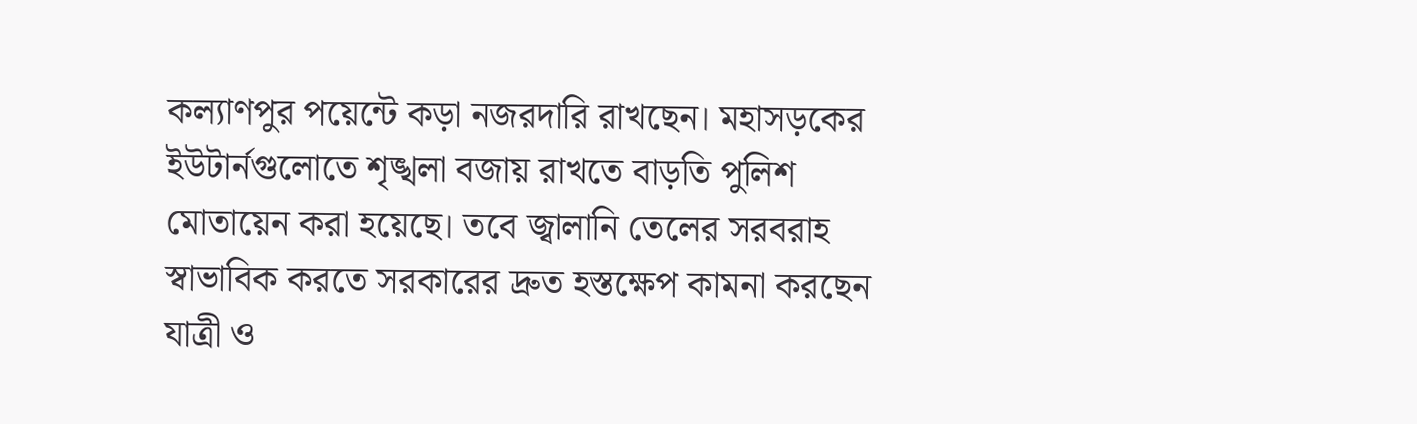কল্যাণপুর পয়েন্টে কড়া নজরদারি রাখছেন। মহাসড়কের ইউটার্নগুলোতে শৃঙ্খলা বজায় রাখতে বাড়তি পুলিশ মোতায়েন করা হয়েছে। তবে জ্বালানি তেলের সরবরাহ স্বাভাবিক করতে সরকারের দ্রুত হস্তক্ষেপ কামনা করছেন যাত্রী ও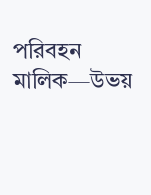পরিবহন মালিক—উভয়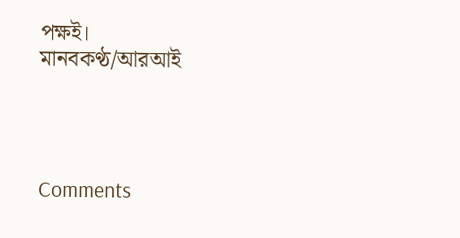পক্ষই।
মানবকণ্ঠ/আরআই




Comments